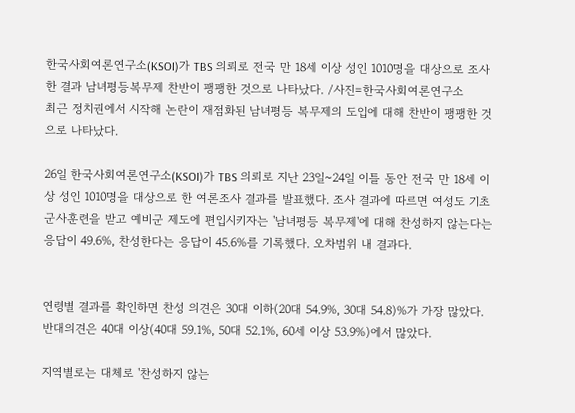한국사회여론연구소(KSOI)가 TBS 의뢰로 전국 만 18세 이상 성인 1010명을 대상으로 조사한 결과 남녀평등복무제 찬반이 팽팽한 것으로 나타났다. /사진=한국사회여론연구소
최근 정치권에서 시작해 논란이 재점화된 남녀평등 복무제의 도입에 대해 찬반이 팽팽한 것으로 나타났다.

26일 한국사회여론연구소(KSOI)가 TBS 의뢰로 지난 23일~24일 이틀 동안 전국 만 18세 이상 성인 1010명을 대상으로 한 여론조사 결과를 발표했다. 조사 결과에 따르면 여성도 기초 군사훈련을 받고 예비군 제도에 편입시키자는 '남녀평등 복무제'에 대해 찬성하지 않는다는 응답이 49.6%, 찬성한다는 응답이 45.6%를 기록했다. 오차범위 내 결과다.


연령별 결과를 확인하면 찬성 의견은 30대 이하(20대 54.9%, 30대 54.8)%가 가장 많았다. 반대의견은 40대 이상(40대 59.1%, 50대 52.1%, 60세 이상 53.9%)에서 많았다.

지역별로는 대체로 '찬성하지 않는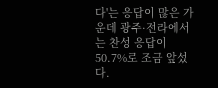다'는 응답이 많은 가운데 광주·전라에서는 찬성 응답이 50.7%로 조금 앞섰다.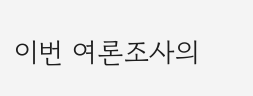이번 여론조사의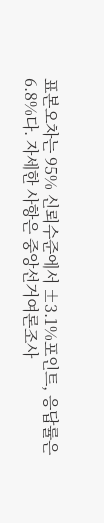표본오차는 95% 신뢰수준에서 ±3.1%포인트, 응답률은 6.8%다. 자세한 사항은 중앙선거여론조사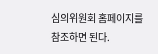심의위원회 홈페이지를 참조하면 된다.